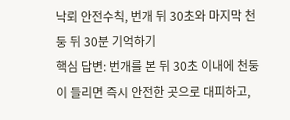낙뢰 안전수칙, 번개 뒤 30초와 마지막 천둥 뒤 30분 기억하기
핵심 답변: 번개를 본 뒤 30초 이내에 천둥이 들리면 즉시 안전한 곳으로 대피하고,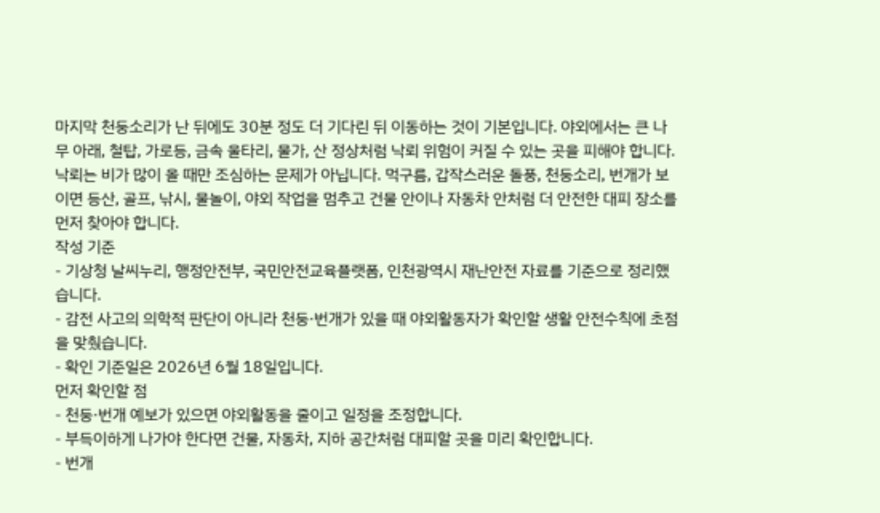마지막 천둥소리가 난 뒤에도 30분 정도 더 기다린 뒤 이동하는 것이 기본입니다. 야외에서는 큰 나무 아래, 철탑, 가로등, 금속 울타리, 물가, 산 정상처럼 낙뢰 위험이 커질 수 있는 곳을 피해야 합니다.
낙뢰는 비가 많이 올 때만 조심하는 문제가 아닙니다. 먹구름, 갑작스러운 돌풍, 천둥소리, 번개가 보이면 등산, 골프, 낚시, 물놀이, 야외 작업을 멈추고 건물 안이나 자동차 안처럼 더 안전한 대피 장소를 먼저 찾아야 합니다.
작성 기준
- 기상청 날씨누리, 행정안전부, 국민안전교육플랫폼, 인천광역시 재난안전 자료를 기준으로 정리했습니다.
- 감전 사고의 의학적 판단이 아니라 천둥·번개가 있을 때 야외활동자가 확인할 생활 안전수칙에 초점을 맞췄습니다.
- 확인 기준일은 2026년 6월 18일입니다.
먼저 확인할 점
- 천둥·번개 예보가 있으면 야외활동을 줄이고 일정을 조정합니다.
- 부득이하게 나가야 한다면 건물, 자동차, 지하 공간처럼 대피할 곳을 미리 확인합니다.
- 번개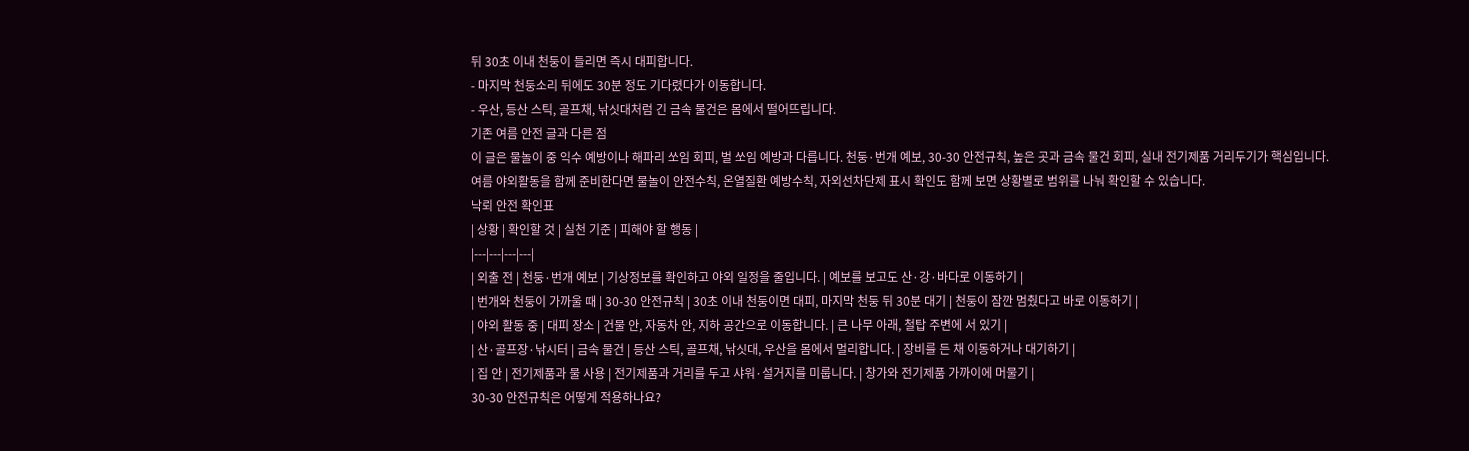뒤 30초 이내 천둥이 들리면 즉시 대피합니다.
- 마지막 천둥소리 뒤에도 30분 정도 기다렸다가 이동합니다.
- 우산, 등산 스틱, 골프채, 낚싯대처럼 긴 금속 물건은 몸에서 떨어뜨립니다.
기존 여름 안전 글과 다른 점
이 글은 물놀이 중 익수 예방이나 해파리 쏘임 회피, 벌 쏘임 예방과 다릅니다. 천둥·번개 예보, 30-30 안전규칙, 높은 곳과 금속 물건 회피, 실내 전기제품 거리두기가 핵심입니다.
여름 야외활동을 함께 준비한다면 물놀이 안전수칙, 온열질환 예방수칙, 자외선차단제 표시 확인도 함께 보면 상황별로 범위를 나눠 확인할 수 있습니다.
낙뢰 안전 확인표
| 상황 | 확인할 것 | 실천 기준 | 피해야 할 행동 |
|---|---|---|---|
| 외출 전 | 천둥·번개 예보 | 기상정보를 확인하고 야외 일정을 줄입니다. | 예보를 보고도 산·강·바다로 이동하기 |
| 번개와 천둥이 가까울 때 | 30-30 안전규칙 | 30초 이내 천둥이면 대피, 마지막 천둥 뒤 30분 대기 | 천둥이 잠깐 멈췄다고 바로 이동하기 |
| 야외 활동 중 | 대피 장소 | 건물 안, 자동차 안, 지하 공간으로 이동합니다. | 큰 나무 아래, 철탑 주변에 서 있기 |
| 산·골프장·낚시터 | 금속 물건 | 등산 스틱, 골프채, 낚싯대, 우산을 몸에서 멀리합니다. | 장비를 든 채 이동하거나 대기하기 |
| 집 안 | 전기제품과 물 사용 | 전기제품과 거리를 두고 샤워·설거지를 미룹니다. | 창가와 전기제품 가까이에 머물기 |
30-30 안전규칙은 어떻게 적용하나요?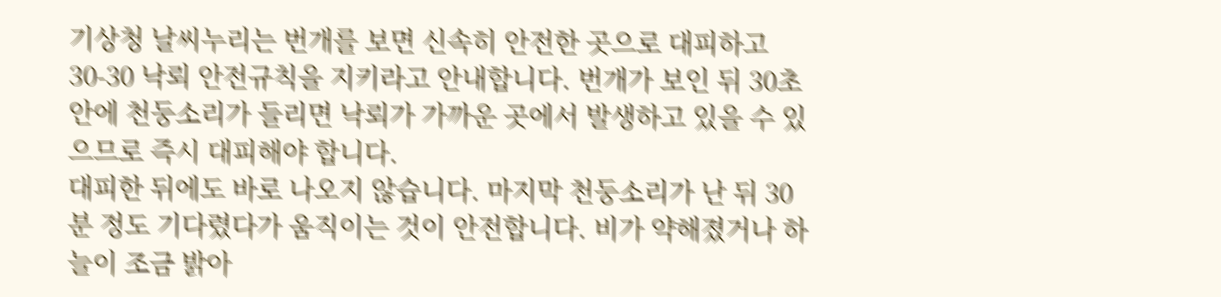기상청 날씨누리는 번개를 보면 신속히 안전한 곳으로 대피하고 30-30 낙뢰 안전규칙을 지키라고 안내합니다. 번개가 보인 뒤 30초 안에 천둥소리가 들리면 낙뢰가 가까운 곳에서 발생하고 있을 수 있으므로 즉시 대피해야 합니다.
대피한 뒤에도 바로 나오지 않습니다. 마지막 천둥소리가 난 뒤 30분 정도 기다렸다가 움직이는 것이 안전합니다. 비가 약해졌거나 하늘이 조금 밝아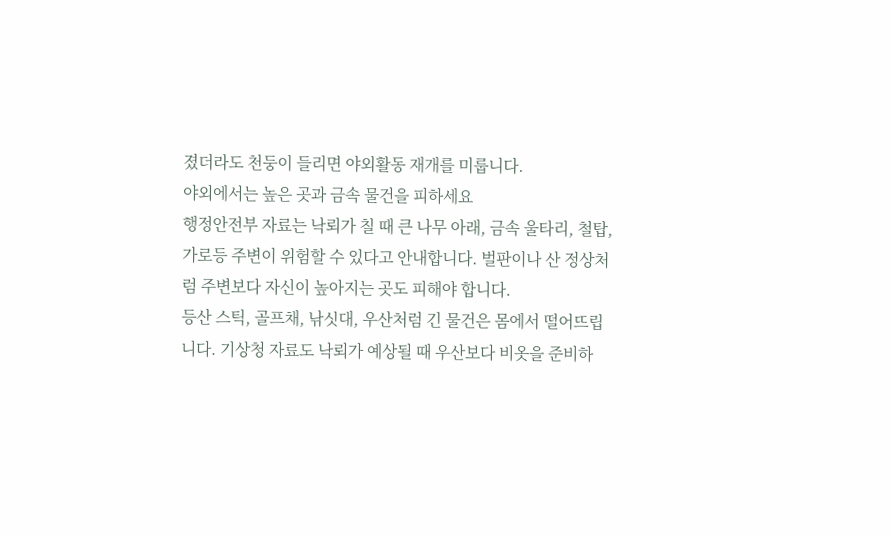졌더라도 천둥이 들리면 야외활동 재개를 미룹니다.
야외에서는 높은 곳과 금속 물건을 피하세요
행정안전부 자료는 낙뢰가 칠 때 큰 나무 아래, 금속 울타리, 철탑, 가로등 주변이 위험할 수 있다고 안내합니다. 벌판이나 산 정상처럼 주변보다 자신이 높아지는 곳도 피해야 합니다.
등산 스틱, 골프채, 낚싯대, 우산처럼 긴 물건은 몸에서 떨어뜨립니다. 기상청 자료도 낙뢰가 예상될 때 우산보다 비옷을 준비하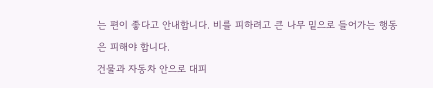는 편이 좋다고 안내합니다. 비를 피하려고 큰 나무 밑으로 들어가는 행동은 피해야 합니다.
건물과 자동차 안으로 대피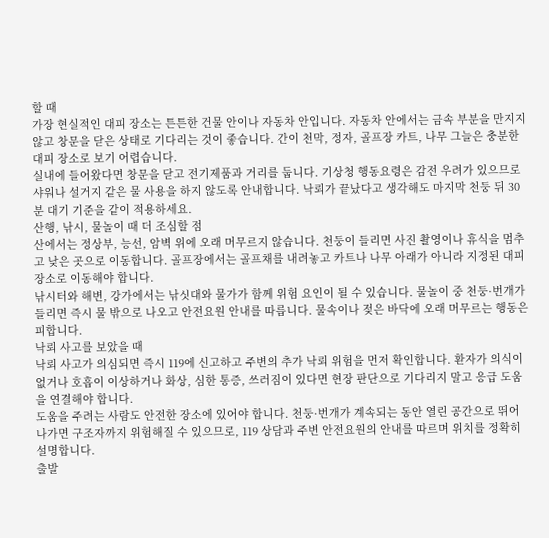할 때
가장 현실적인 대피 장소는 튼튼한 건물 안이나 자동차 안입니다. 자동차 안에서는 금속 부분을 만지지 않고 창문을 닫은 상태로 기다리는 것이 좋습니다. 간이 천막, 정자, 골프장 카트, 나무 그늘은 충분한 대피 장소로 보기 어렵습니다.
실내에 들어왔다면 창문을 닫고 전기제품과 거리를 둡니다. 기상청 행동요령은 감전 우려가 있으므로 샤워나 설거지 같은 물 사용을 하지 않도록 안내합니다. 낙뢰가 끝났다고 생각해도 마지막 천둥 뒤 30분 대기 기준을 같이 적용하세요.
산행, 낚시, 물놀이 때 더 조심할 점
산에서는 정상부, 능선, 암벽 위에 오래 머무르지 않습니다. 천둥이 들리면 사진 촬영이나 휴식을 멈추고 낮은 곳으로 이동합니다. 골프장에서는 골프채를 내려놓고 카트나 나무 아래가 아니라 지정된 대피 장소로 이동해야 합니다.
낚시터와 해변, 강가에서는 낚싯대와 물가가 함께 위험 요인이 될 수 있습니다. 물놀이 중 천둥·번개가 들리면 즉시 물 밖으로 나오고 안전요원 안내를 따릅니다. 물속이나 젖은 바닥에 오래 머무르는 행동은 피합니다.
낙뢰 사고를 보았을 때
낙뢰 사고가 의심되면 즉시 119에 신고하고 주변의 추가 낙뢰 위험을 먼저 확인합니다. 환자가 의식이 없거나 호흡이 이상하거나 화상, 심한 통증, 쓰러짐이 있다면 현장 판단으로 기다리지 말고 응급 도움을 연결해야 합니다.
도움을 주려는 사람도 안전한 장소에 있어야 합니다. 천둥·번개가 계속되는 동안 열린 공간으로 뛰어나가면 구조자까지 위험해질 수 있으므로, 119 상담과 주변 안전요원의 안내를 따르며 위치를 정확히 설명합니다.
출발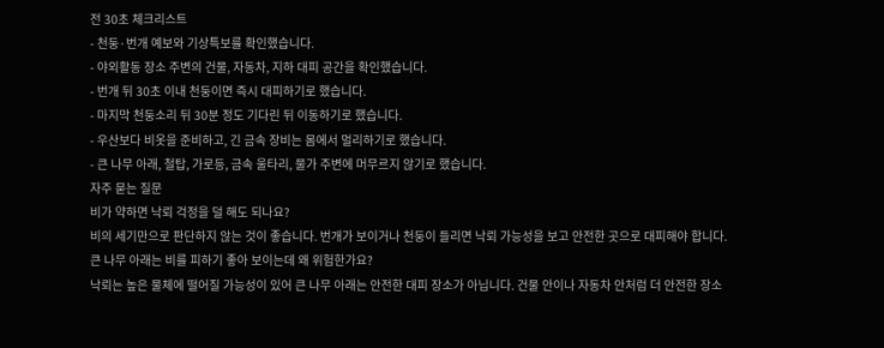전 30초 체크리스트
- 천둥·번개 예보와 기상특보를 확인했습니다.
- 야외활동 장소 주변의 건물, 자동차, 지하 대피 공간을 확인했습니다.
- 번개 뒤 30초 이내 천둥이면 즉시 대피하기로 했습니다.
- 마지막 천둥소리 뒤 30분 정도 기다린 뒤 이동하기로 했습니다.
- 우산보다 비옷을 준비하고, 긴 금속 장비는 몸에서 멀리하기로 했습니다.
- 큰 나무 아래, 철탑, 가로등, 금속 울타리, 물가 주변에 머무르지 않기로 했습니다.
자주 묻는 질문
비가 약하면 낙뢰 걱정을 덜 해도 되나요?
비의 세기만으로 판단하지 않는 것이 좋습니다. 번개가 보이거나 천둥이 들리면 낙뢰 가능성을 보고 안전한 곳으로 대피해야 합니다.
큰 나무 아래는 비를 피하기 좋아 보이는데 왜 위험한가요?
낙뢰는 높은 물체에 떨어질 가능성이 있어 큰 나무 아래는 안전한 대피 장소가 아닙니다. 건물 안이나 자동차 안처럼 더 안전한 장소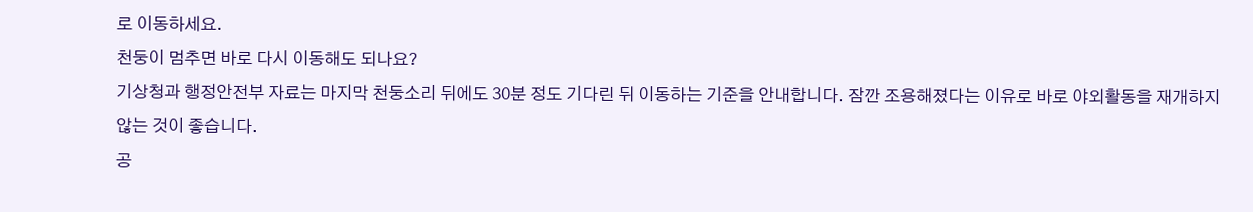로 이동하세요.
천둥이 멈추면 바로 다시 이동해도 되나요?
기상청과 행정안전부 자료는 마지막 천둥소리 뒤에도 30분 정도 기다린 뒤 이동하는 기준을 안내합니다. 잠깐 조용해졌다는 이유로 바로 야외활동을 재개하지 않는 것이 좋습니다.
공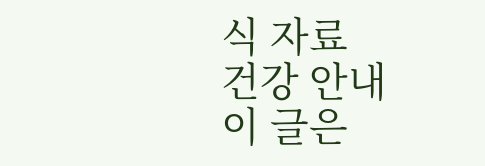식 자료
건강 안내
이 글은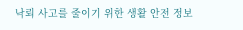낙뢰 사고를 줄이기 위한 생활 안전 정보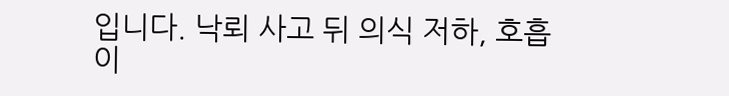입니다. 낙뢰 사고 뒤 의식 저하, 호흡 이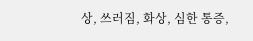상, 쓰러짐, 화상, 심한 통증,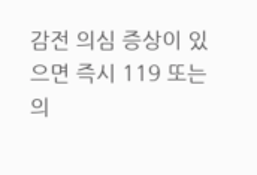감전 의심 증상이 있으면 즉시 119 또는 의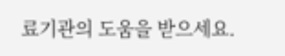료기관의 도움을 받으세요.